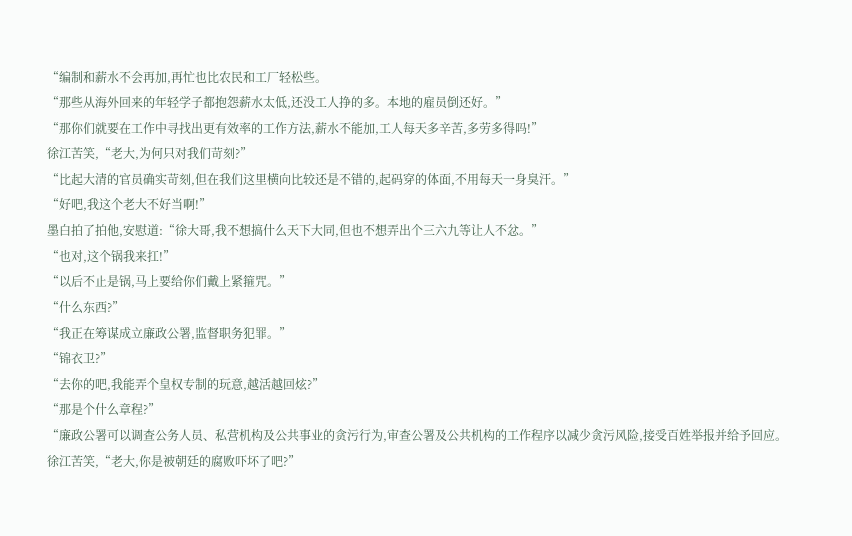“编制和薪水不会再加,再忙也比农民和工厂轻松些。
“那些从海外回来的年轻学子都抱怨薪水太低,还没工人挣的多。本地的雇员倒还好。”
“那你们就要在工作中寻找出更有效率的工作方法,薪水不能加,工人每天多辛苦,多劳多得吗!”
徐江苦笑,“老大,为何只对我们苛刻?”
“比起大清的官员确实苛刻,但在我们这里横向比较还是不错的,起码穿的体面,不用每天一身臭汗。”
“好吧,我这个老大不好当啊!”
墨白拍了拍他,安慰道:“徐大哥,我不想搞什么天下大同,但也不想弄出个三六九等让人不忿。”
“也对,这个锅我来扛!”
“以后不止是锅,马上要给你们戴上紧箍咒。”
“什么东西?”
“我正在筹谋成立廉政公署,监督职务犯罪。”
“锦衣卫?”
“去你的吧,我能弄个皇权专制的玩意,越活越回炫?”
“那是个什么章程?”
“廉政公署可以调查公务人员、私营机构及公共事业的贪污行为,审查公署及公共机构的工作程序以减少贪污风险,接受百姓举报并给予回应。
徐江苦笑,“老大,你是被朝廷的腐败吓坏了吧?”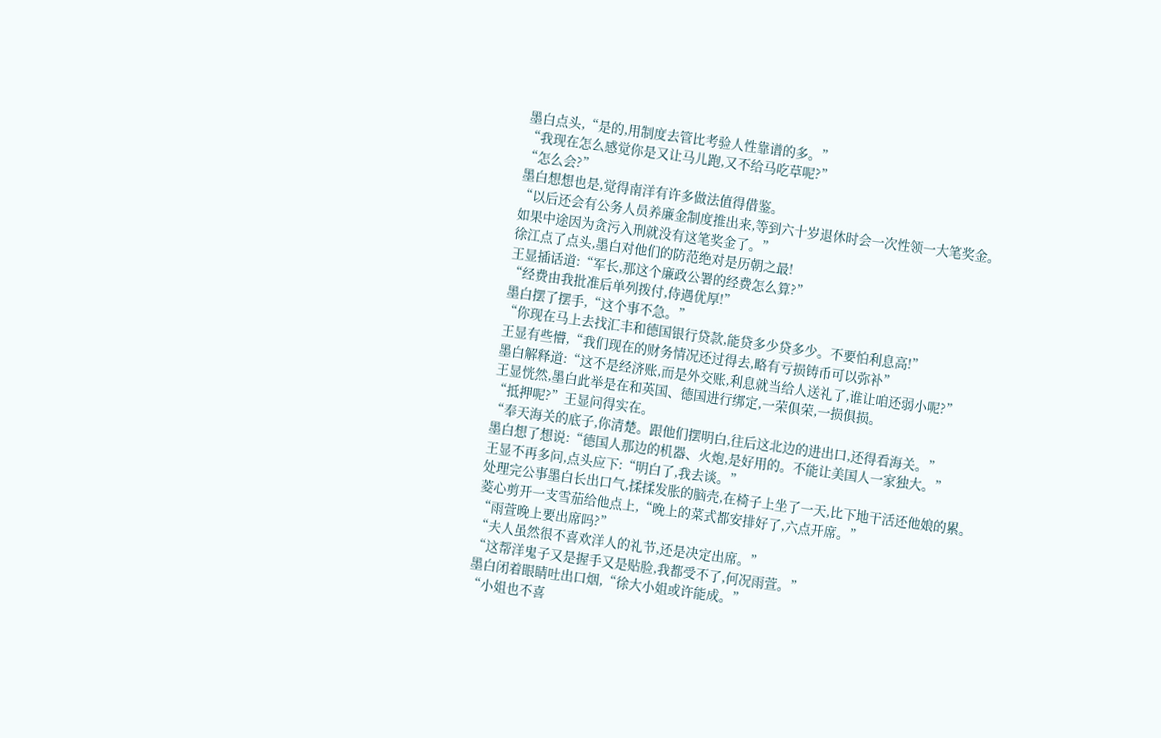墨白点头,“是的,用制度去管比考验人性靠谱的多。”
“我现在怎么感觉你是又让马儿跑,又不给马吃草呢?”
“怎么会?”
墨白想想也是,觉得南洋有许多做法值得借鉴。
“以后还会有公务人员养廉金制度推出来,等到六十岁退休时会一次性领一大笔奖金。
如果中途因为贪污入刑就没有这笔奖金了。”
徐江点了点头,墨白对他们的防范绝对是历朝之最!
王显插话道:“军长,那这个廉政公署的经费怎么算?”
“经费由我批准后单列拨付,侍遇优厚!”
墨白摆了摆手,“这个事不急。”
“你现在马上去找汇丰和德国银行贷款,能贷多少贷多少。不要怕利息高!”
王显有些懵,“我们现在的财务情况还过得去,略有亏损铸币可以弥补”
墨白解释道:“这不是经济账,而是外交账,利息就当给人送礼了,谁让咱还弱小呢?”
王显恍然,墨白此举是在和英国、德国进行绑定,一荣俱荣,一损俱损。
“抵押呢?”王显问得实在。
“奉天海关的底子,你清楚。跟他们摆明白,往后这北边的进出口,还得看海关。”
墨白想了想说:“德国人那边的机器、火炮,是好用的。不能让美国人一家独大。”
王显不再多问,点头应下:“明白了,我去谈。”
处理完公事墨白长出口气,揉揉发胀的脑壳,在椅子上坐了一天,比下地干活还他娘的累。
菱心剪开一支雪茄给他点上,“晚上的菜式都安排好了,六点开席。”
“雨萱晚上要出席吗?”
“夫人虽然很不喜欢洋人的礼节,还是决定出席。”
“这帮洋鬼子又是握手又是贴脸,我都受不了,何况雨萱。”
墨白闭着眼睛吐出口烟,“徐大小姐或许能成。”
“小姐也不喜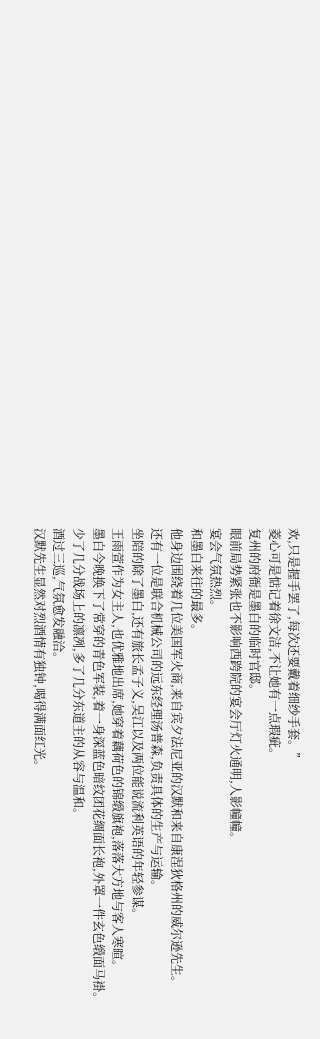欢,只是握手罢了,每次还要戴着细纱手套。”
菱心可是惦记着徐文洁,不让她有一点瑕疵。
复州的府衙是墨白的临时官邸。
眼前局势紧张也不影响西跨院的宴会厅灯火通明,人影幢幢。
宴会气氛热烈。
和墨白来往的最多。
他身边围绕着几位美国军火商,来自宾夕法尼亚的汉默和来自康涅狄格州的威尔逊先生。
还有一位是联合机械公司的远东经理汤普森,负责具体的生产与运输。
坐陪的除了墨白,还有旅长孟子义,吴江以及两位能说流利英语的年轻参谋。
王雨萱作为女主人,也优雅地出席,她穿着藕荷色的锦缎旗袍,落落大方地与客人寒暄。
墨白今晚换下了常穿的青色军装,着一身深蓝色暗纹团花绸面长袍,外罩一件玄色缎面马褂。
少了几分战场上的凛冽,多了几分东道主的从容与温和。
酒过三巡,气氛愈发融洽。
汉默先生显然对烈酒情有独钟,喝得满面红光。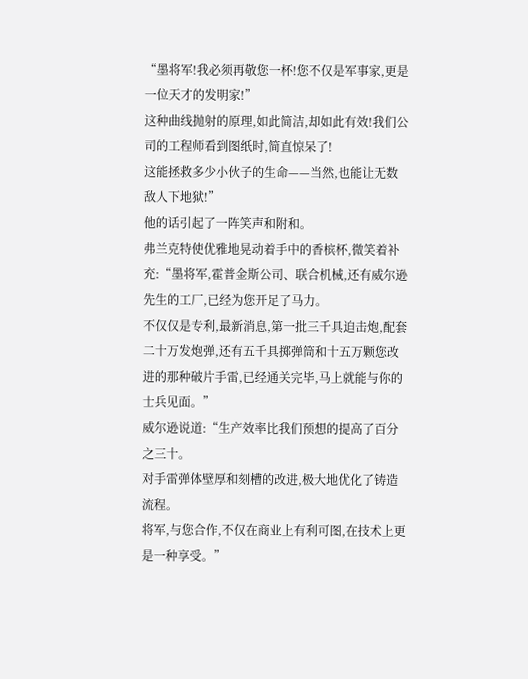“墨将军!我必须再敬您一杯!您不仅是军事家,更是一位天才的发明家!”
这种曲线抛射的原理,如此简洁,却如此有效!我们公司的工程师看到图纸时,简直惊呆了!
这能拯救多少小伙子的生命——当然,也能让无数敌人下地狱!”
他的话引起了一阵笑声和附和。
弗兰克特使优雅地晃动着手中的香槟杯,微笑着补充:“墨将军,霍普金斯公司、联合机械,还有威尔逊先生的工厂,已经为您开足了马力。
不仅仅是专利,最新消息,第一批三千具迫击炮,配套二十万发炮弹,还有五千具掷弹筒和十五万颗您改进的那种破片手雷,已经通关完毕,马上就能与你的士兵见面。”
威尔逊说道:“生产效率比我们预想的提高了百分之三十。
对手雷弹体壁厚和刻槽的改进,极大地优化了铸造流程。
将军,与您合作,不仅在商业上有利可图,在技术上更是一种享受。”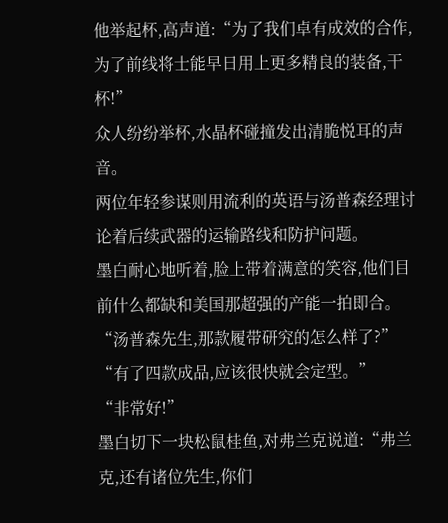他举起杯,高声道:“为了我们卓有成效的合作,为了前线将士能早日用上更多精良的装备,干杯!”
众人纷纷举杯,水晶杯碰撞发出清脆悦耳的声音。
两位年轻参谋则用流利的英语与汤普森经理讨论着后续武器的运输路线和防护问题。
墨白耐心地听着,脸上带着满意的笑容,他们目前什么都缺和美国那超强的产能一拍即合。
“汤普森先生,那款履带研究的怎么样了?”
“有了四款成品,应该很快就会定型。”
“非常好!”
墨白切下一块松鼠桂鱼,对弗兰克说道:“弗兰克,还有诸位先生,你们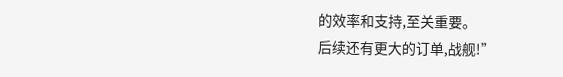的效率和支持,至关重要。
后续还有更大的订单,战舰!”